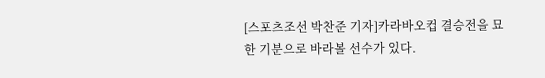[스포츠조선 박찬준 기자]카라바오컵 결승전을 묘한 기분으로 바라볼 선수가 있다.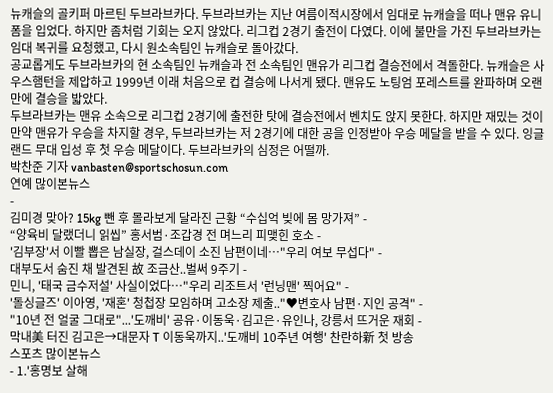뉴캐슬의 골키퍼 마르틴 두브라브카다. 두브라브카는 지난 여름이적시장에서 임대로 뉴캐슬을 떠나 맨유 유니폼을 입었다. 하지만 좀처럼 기회는 오지 않았다. 리그컵 2경기 출전이 다였다. 이에 불만을 가진 두브라브카는 임대 복귀를 요청했고, 다시 원소속팀인 뉴캐슬로 돌아갔다.
공교롭게도 두브라브카의 현 소속팀인 뉴캐슬과 전 소속팀인 맨유가 리그컵 결승전에서 격돌한다. 뉴캐슬은 사우스햄턴을 제압하고 1999년 이래 처음으로 컵 결승에 나서게 됐다. 맨유도 노팅엄 포레스트를 완파하며 오랜만에 결승을 밟았다.
두브라브카는 맨유 소속으로 리그컵 2경기에 출전한 탓에 결승전에서 벤치도 앉지 못한다. 하지만 재밌는 것이 만약 맨유가 우승을 차지할 경우, 두브라브카는 저 2경기에 대한 공을 인정받아 우승 메달을 받을 수 있다. 잉글랜드 무대 입성 후 첫 우승 메달이다. 두브라브카의 심정은 어떨까.
박찬준 기자 vanbasten@sportschosun.com
연예 많이본뉴스
-
김미경 맞아? 15kg 뺀 후 몰라보게 달라진 근황 “수십억 빚에 몸 망가져” -
“양육비 달랬더니 읽씹” 홍서범·조갑경 전 며느리 피맺힌 호소 -
'김부장'서 이빨 뽑은 남실장, 걸스데이 소진 남편이네…"우리 여보 무섭다" -
대부도서 숨진 채 발견된 故 조금산..벌써 9주기 -
민니, '태국 금수저설' 사실이었다…"우리 리조트서 '런닝맨' 찍어요" -
'돌싱글즈' 이아영, '재혼' 청첩장 모임하며 고소장 제출.."♥변호사 남편·지인 공격" -
"10년 전 얼굴 그대로"...'도깨비' 공유·이동욱·김고은·유인나, 강릉서 뜨거운 재회 -
막내美 터진 김고은→대문자 T 이동욱까지..'도깨비 10주년 여행' 찬란하新 첫 방송
스포츠 많이본뉴스
- 1.'홍명보 살해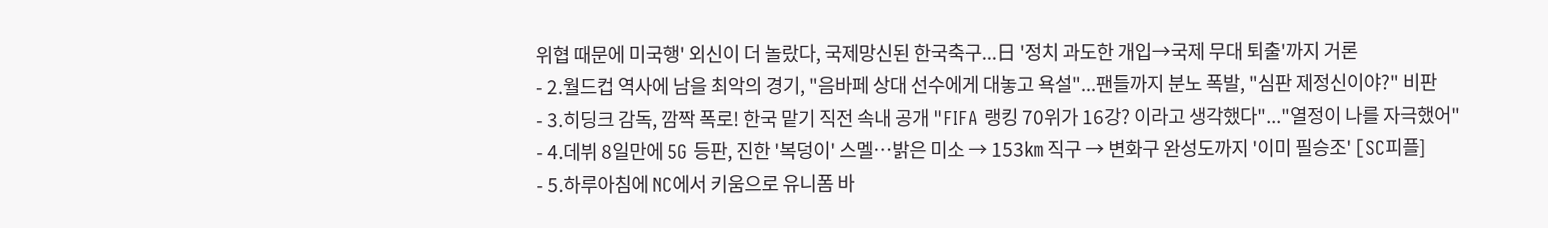위협 때문에 미국행' 외신이 더 놀랐다, 국제망신된 한국축구...日 '정치 과도한 개입→국제 무대 퇴출'까지 거론
- 2.월드컵 역사에 남을 최악의 경기, "음바페 상대 선수에게 대놓고 욕설"...팬들까지 분노 폭발, "심판 제정신이야?" 비판
- 3.히딩크 감독, 깜짝 폭로! 한국 맡기 직전 속내 공개 "FIFA 랭킹 70위가 16강? 이라고 생각했다"..."열정이 나를 자극했어"
- 4.데뷔 8일만에 5G 등판, 진한 '복덩이' 스멜…밝은 미소 → 153㎞ 직구 → 변화구 완성도까지 '이미 필승조' [SC피플]
- 5.하루아침에 NC에서 키움으로 유니폼 바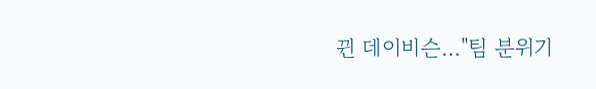뀐 데이비슨…"팀 분위기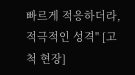빠르게 적응하더라, 적극적인 성격" [고척 현장]